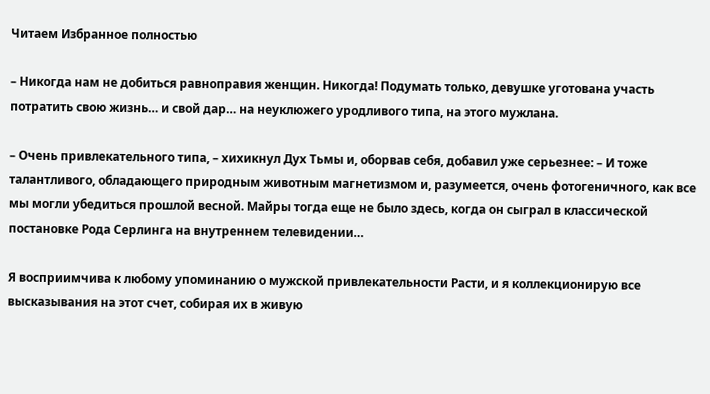Читаем Избранное полностью

– Никогда нам не добиться равноправия женщин. Никогда! Подумать только, девушке уготована участь потратить свою жизнь… и свой дар… на неуклюжего уродливого типа, на этого мужлана.

– Очень привлекательного типа, – хихикнул Дух Тьмы и, оборвав себя, добавил уже серьезнее: – И тоже талантливого, обладающего природным животным магнетизмом и, разумеется, очень фотогеничного, как все мы могли убедиться прошлой весной. Майры тогда еще не было здесь, когда он сыграл в классической постановке Рода Серлинга на внутреннем телевидении…

Я восприимчива к любому упоминанию о мужской привлекательности Расти, и я коллекционирую все высказывания на этот счет, собирая их в живую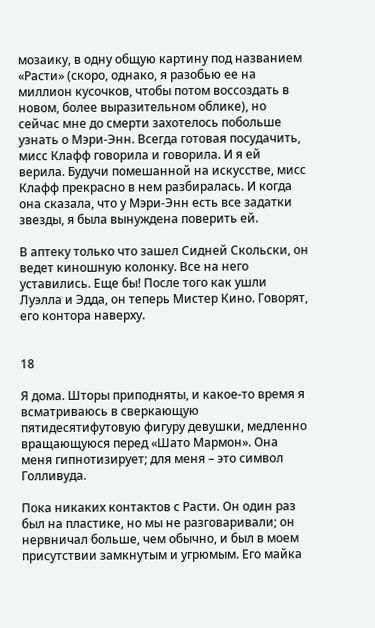мозаику, в одну общую картину под названием «Расти» (скоро, однако, я разобью ее на миллион кусочков, чтобы потом воссоздать в новом, более выразительном облике), но сейчас мне до смерти захотелось побольше узнать о Мэри-Энн. Всегда готовая посудачить, мисс Клафф говорила и говорила. И я ей верила. Будучи помешанной на искусстве, мисс Клафф прекрасно в нем разбиралась. И когда она сказала, что у Мэри-Энн есть все задатки звезды, я была вынуждена поверить ей.

В аптеку только что зашел Сидней Скольски, он ведет киношную колонку. Все на него уставились. Еще бы! После того как ушли Луэлла и Эдда, он теперь Мистер Кино. Говорят, его контора наверху.


18

Я дома. Шторы приподняты, и какое-то время я всматриваюсь в сверкающую пятидесятифутовую фигуру девушки, медленно вращающуюся перед «Шато Мармон». Она меня гипнотизирует; для меня – это символ Голливуда.

Пока никаких контактов с Расти. Он один раз был на пластике, но мы не разговаривали; он нервничал больше, чем обычно, и был в моем присутствии замкнутым и угрюмым. Его майка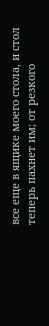все еще в ящике моего стола, и стол теперь пахнет им; от резкого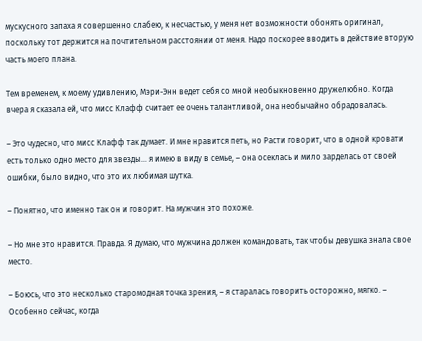мускусного запаха я совершенно слабею, к несчастью, у меня нет возможности обонять оригинал, поскольку тот держится на почтительном расстоянии от меня. Надо поскорее вводить в действие вторую часть моего плана.

Тем временем, к моему удивлению, Мэри-Энн ведет себя со мной необыкновенно дружелюбно. Когда вчера я сказала ей, что мисс Клафф считает ее очень талантливой, она необычайно обрадовалась.

– Это чудесно, что мисс Клафф так думает. И мне нравится петь, но Расти говорит, что в одной кровати есть только одно место для звезды… я имею в виду в семье, – она осеклась и мило зарделась от своей ошибки, было видно, что это их любимая шутка.

– Понятно, что именно так он и говорит. На мужчин это похоже.

– Но мне это нравится. Правда. Я думаю, что мужчина должен командовать, так чтобы девушка знала свое место.

– Боюсь, что это несколько старомодная точка зрения, – я старалась говорить осторожно, мягко. – Особенно сейчас, когда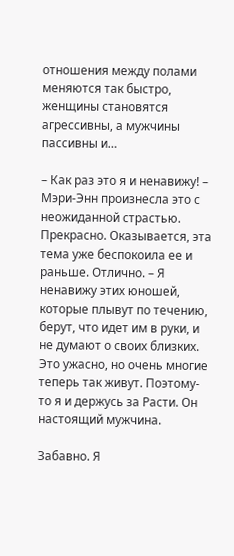отношения между полами меняются так быстро, женщины становятся агрессивны, а мужчины пассивны и…

– Как раз это я и ненавижу! – Мэри-Энн произнесла это с неожиданной страстью. Прекрасно. Оказывается, эта тема уже беспокоила ее и раньше. Отлично. – Я ненавижу этих юношей, которые плывут по течению, берут, что идет им в руки, и не думают о своих близких. Это ужасно, но очень многие теперь так живут. Поэтому-то я и держусь за Расти. Он настоящий мужчина.

Забавно. Я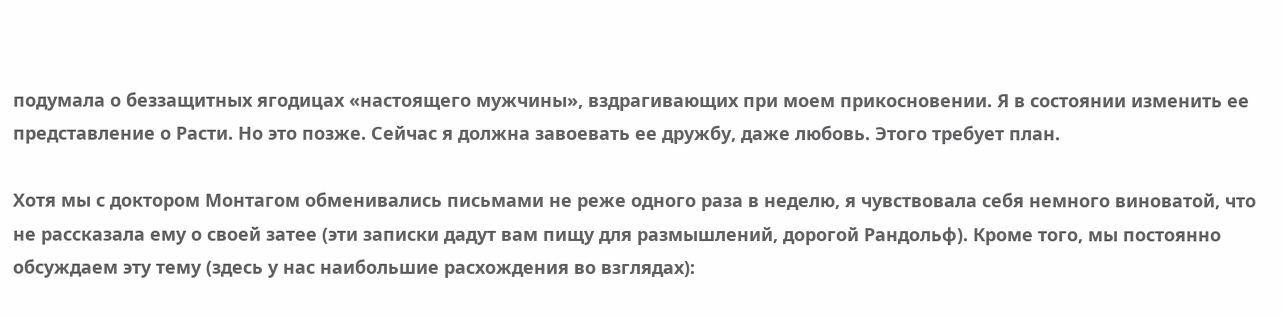подумала о беззащитных ягодицах «настоящего мужчины», вздрагивающих при моем прикосновении. Я в состоянии изменить ее представление о Расти. Но это позже. Сейчас я должна завоевать ее дружбу, даже любовь. Этого требует план.

Хотя мы с доктором Монтагом обменивались письмами не реже одного раза в неделю, я чувствовала себя немного виноватой, что не рассказала ему о своей затее (эти записки дадут вам пищу для размышлений, дорогой Рандольф). Кроме того, мы постоянно обсуждаем эту тему (здесь у нас наибольшие расхождения во взглядах):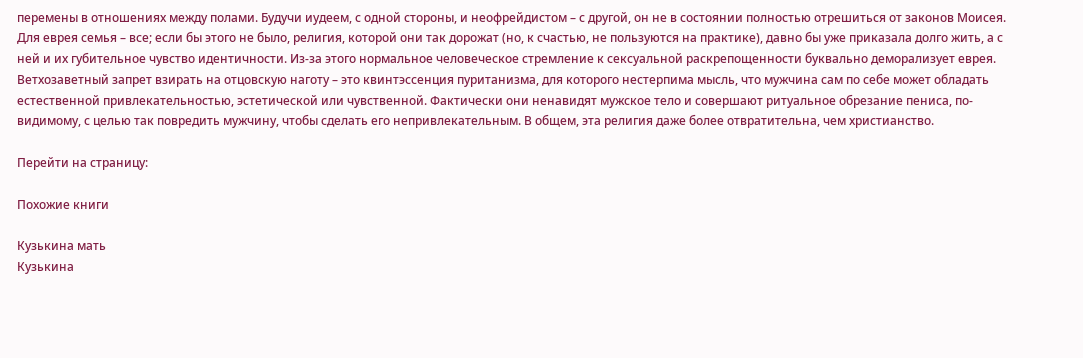перемены в отношениях между полами. Будучи иудеем, с одной стороны, и неофрейдистом – с другой, он не в состоянии полностью отрешиться от законов Моисея. Для еврея семья – все; если бы этого не было, религия, которой они так дорожат (но, к счастью, не пользуются на практике), давно бы уже приказала долго жить, а с ней и их губительное чувство идентичности. Из-за этого нормальное человеческое стремление к сексуальной раскрепощенности буквально деморализует еврея. Ветхозаветный запрет взирать на отцовскую наготу – это квинтэссенция пуританизма, для которого нестерпима мысль, что мужчина сам по себе может обладать естественной привлекательностью, эстетической или чувственной. Фактически они ненавидят мужское тело и совершают ритуальное обрезание пениса, по-видимому, с целью так повредить мужчину, чтобы сделать его непривлекательным. В общем, эта религия даже более отвратительна, чем христианство.

Перейти на страницу:

Похожие книги

Кузькина мать
Кузькина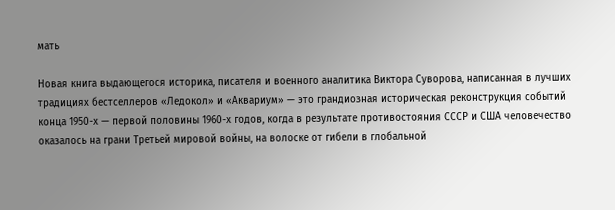мать

Новая книга выдающегося историка, писателя и военного аналитика Виктора Суворова, написанная в лучших традициях бестселлеров «Ледокол» и «Аквариум» — это грандиозная историческая реконструкция событий конца 1950-х — первой половины 1960-х годов, когда в результате противостояния СССР и США человечество оказалось на грани Третьей мировой войны, на волоске от гибели в глобальной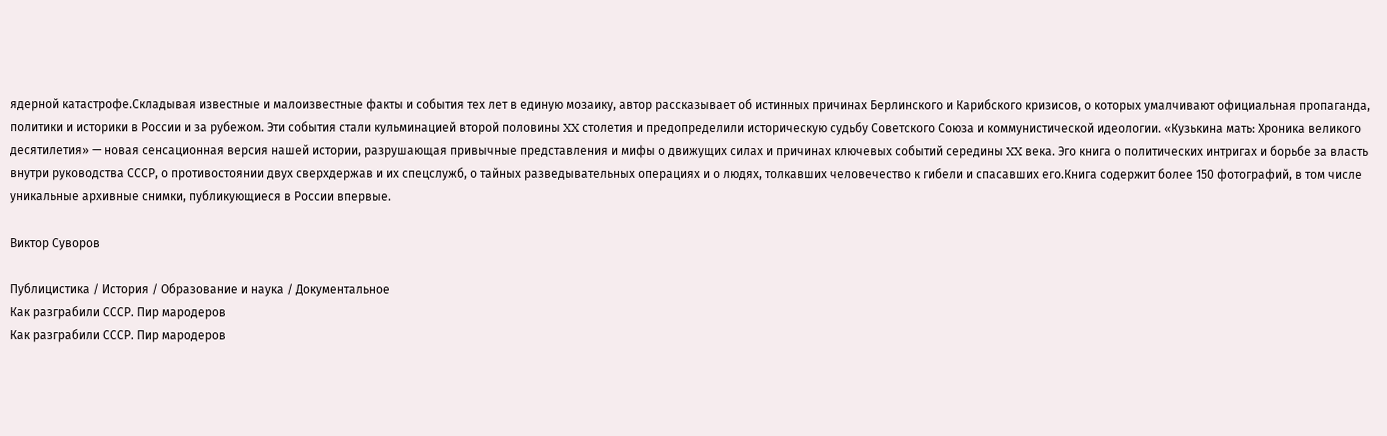ядерной катастрофе.Складывая известные и малоизвестные факты и события тех лет в единую мозаику, автор рассказывает об истинных причинах Берлинского и Карибского кризисов, о которых умалчивают официальная пропаганда, политики и историки в России и за рубежом. Эти события стали кульминацией второй половины XX столетия и предопределили историческую судьбу Советского Союза и коммунистической идеологии. «Кузькина мать: Хроника великого десятилетия» — новая сенсационная версия нашей истории, разрушающая привычные представления и мифы о движущих силах и причинах ключевых событий середины XX века. Эго книга о политических интригах и борьбе за власть внутри руководства СССР, о противостоянии двух сверхдержав и их спецслужб, о тайных разведывательных операциях и о людях, толкавших человечество к гибели и спасавших его.Книга содержит более 150 фотографий, в том числе уникальные архивные снимки, публикующиеся в России впервые.

Виктор Суворов

Публицистика / История / Образование и наука / Документальное
Как разграбили СССР. Пир мародеров
Как разграбили СССР. Пир мародеров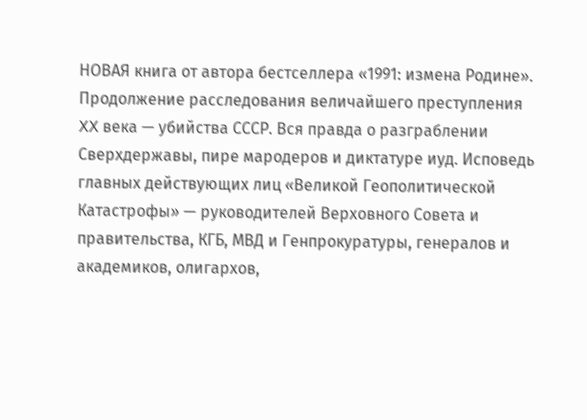НОВАЯ книга от автора бестселлера «1991: измена Родине». Продолжение расследования величайшего преступления XX века — убийства СССР. Вся правда о разграблении Сверхдержавы, пире мародеров и диктатуре иуд. Исповедь главных действующих лиц «Великой Геополитической Катастрофы» — руководителей Верховного Совета и правительства, КГБ, МВД и Генпрокуратуры, генералов и академиков, олигархов,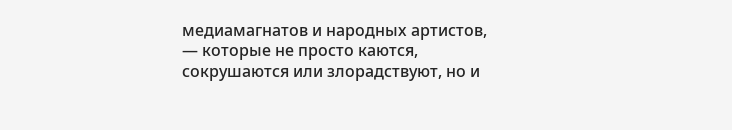медиамагнатов и народных артистов, — которые не просто каются, сокрушаются или злорадствуют, но и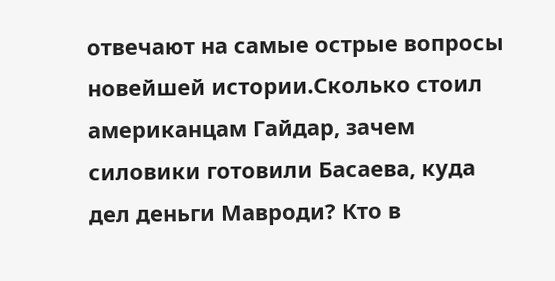отвечают на самые острые вопросы новейшей истории.Сколько стоил американцам Гайдар, зачем силовики готовили Басаева, куда дел деньги Мавроди? Кто в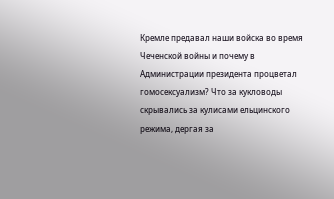Кремле предавал наши войска во время Чеченской войны и почему в Администрации президента процветал гомосексуализм? Что за кукловоды скрывались за кулисами ельцинского режима, дергая за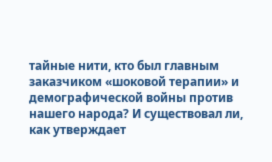тайные нити, кто был главным заказчиком «шоковой терапии» и демографической войны против нашего народа? И существовал ли, как утверждает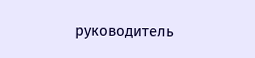руководитель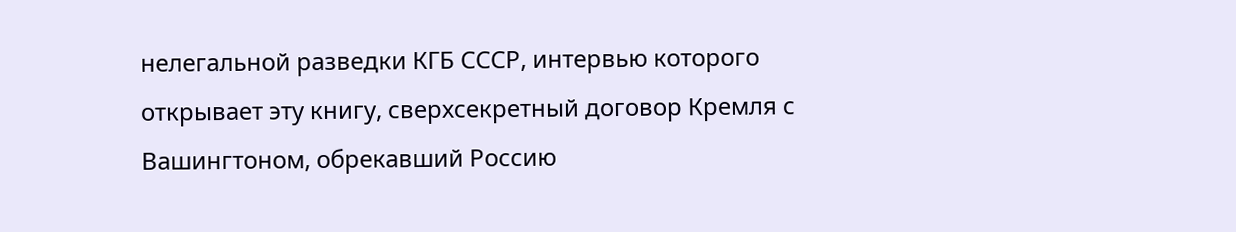нелегальной разведки КГБ СССР, интервью которого открывает эту книгу, сверхсекретный договор Кремля с Вашингтоном, обрекавший Россию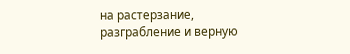на растерзание, разграбление и верную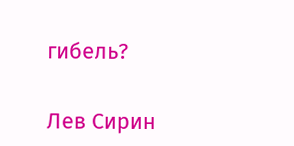гибель?

Лев Сирин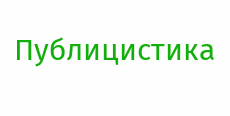Публицистика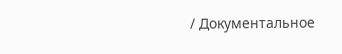/ Документальное